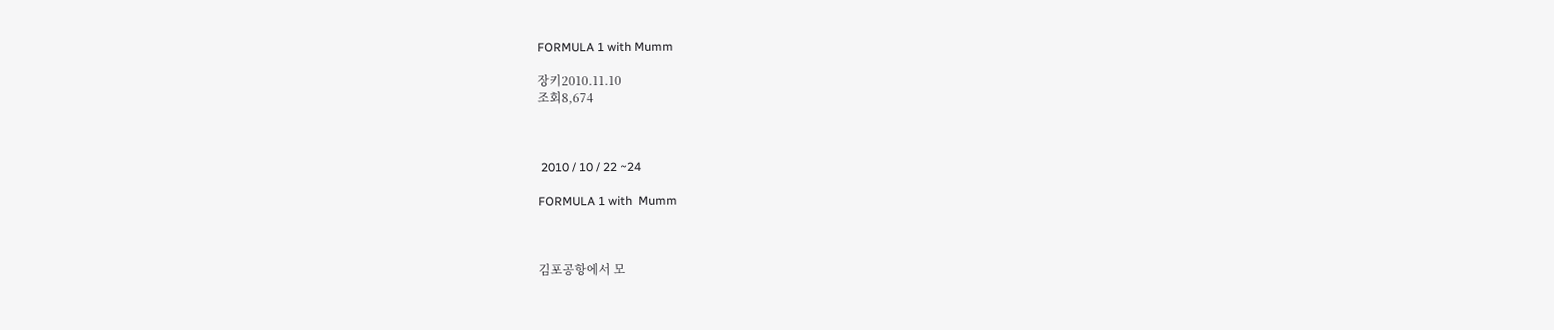FORMULA 1 with Mumm

장키2010.11.10
조회8,674



 2010 / 10 / 22 ~24

FORMULA 1 with  Mumm



김포공항에서 모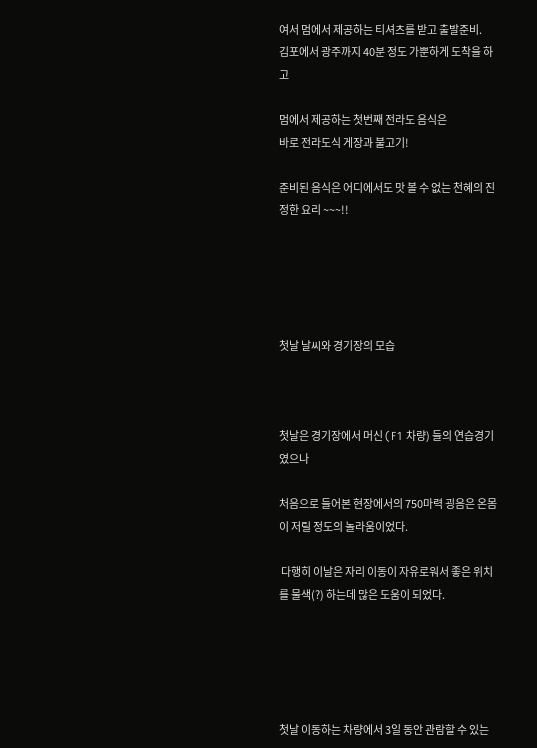여서 멈에서 제공하는 티셔츠를 받고 출발준비.
김포에서 광주까지 40분 정도 가뿐하게 도착을 하고

멈에서 제공하는 첫번째 전라도 음식은
바로 전라도식 게장과 불고기!

준비된 음식은 어디에서도 맛 볼 수 없는 천혜의 진정한 요리 ~~~!!





첫날 날씨와 경기장의 모습



첫날은 경기장에서 머신 (F1 차량) 들의 연습경기였으나

처음으로 들어본 현장에서의 750마력 굉음은 온몸이 저릴 정도의 놀라움이었다.

 다행히 이날은 자리 이동이 자유로워서 좋은 위치를 물색(?) 하는데 많은 도움이 되었다.





첫날 이동하는 차량에서 3일 동안 관람할 수 있는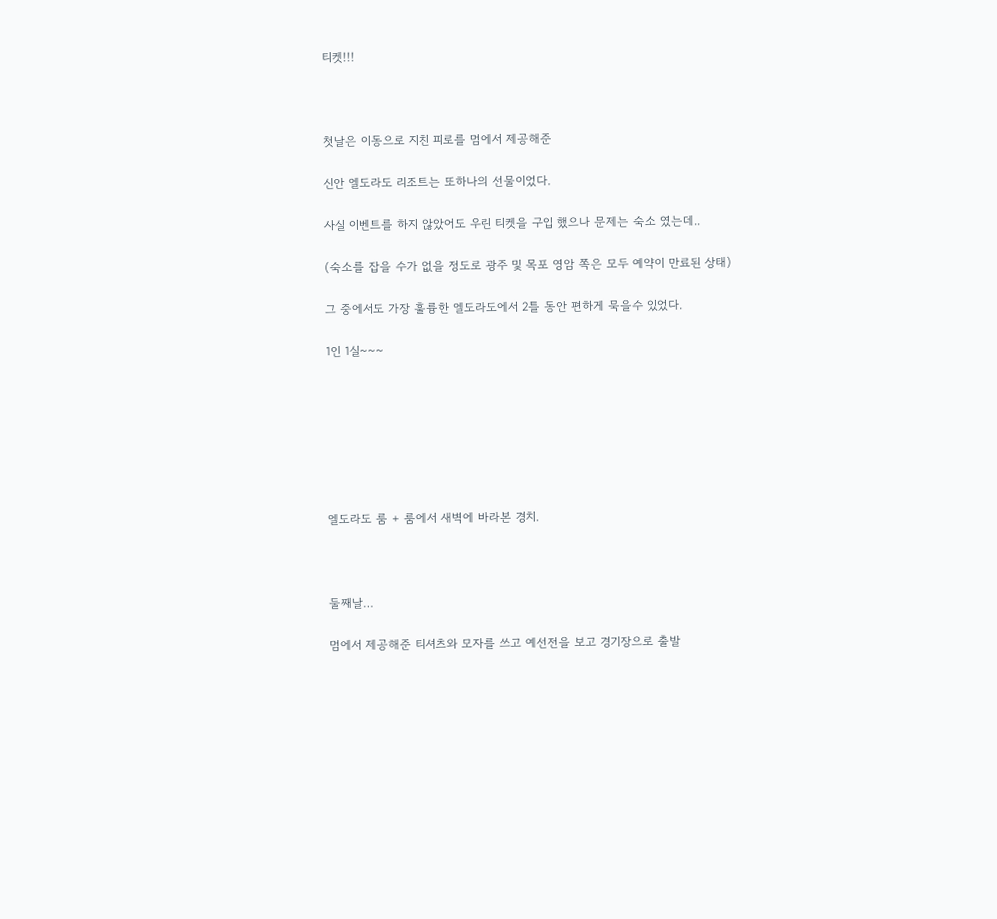티켓!!!



첫날은 이동으로 지친 피로를 멈에서 제공해준

신안 엘도라도 리조트는 또하나의 선물이었다.

사실 이벤트를 하지 않았어도 우린 티켓을 구입 했으나 문제는 숙소 였는데..

(숙소를 잡을 수가 없을 정도로 광주 및 목포 영암 쪽은 모두 예약이 만료된 상태)

그 중에서도 가장 훌륭한 엘도라도에서 2틀 동안 편하게 묵을수 있었다.

1인 1실~~~







엘도라도 룸 + 룸에서 새벽에 바라본 경치.



둘째날…

멈에서 제공해준 티셔츠와 모자를 쓰고 예선전을 보고 경기장으로 출발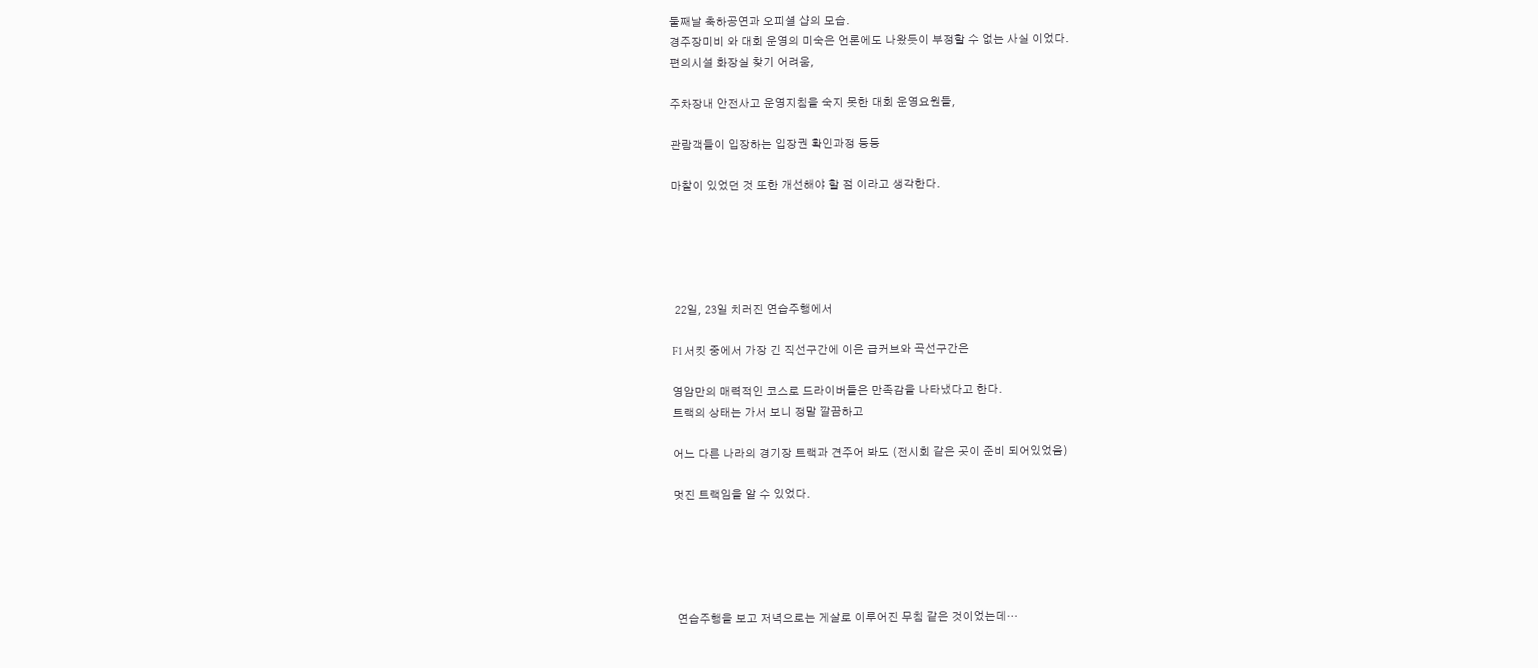둘째날 축하공연과 오피셜 샵의 모습.
경주장미비 와 대회 운영의 미숙은 언론에도 나왔듯이 부정할 수 없는 사실 이었다.
편의시설 화장실 찾기 어려움,

주차장내 안전사고 운영지침을 숙지 못한 대회 운영요원들,

관람객들이 입장하는 입장권 확인과정 등등

마찰이 있었던 것 또한 개선해야 할 점 이라고 생각한다.





 22일, 23일 치러진 연습주행에서

F1 서킷 중에서 가장 긴 직선구간에 이은 급커브와 곡선구간은

영암만의 매력적인 코스로 드라이버들은 만족감을 나타냈다고 한다.
트랙의 상태는 가서 보니 정말 깔끔하고

어느 다른 나라의 경기장 트랙과 견주어 봐도 (전시회 같은 곳이 준비 되어있었음)

멋진 트랙임을 알 수 있었다.





 연습주행을 보고 저녁으로는 게살로 이루어진 무침 같은 것이었는데…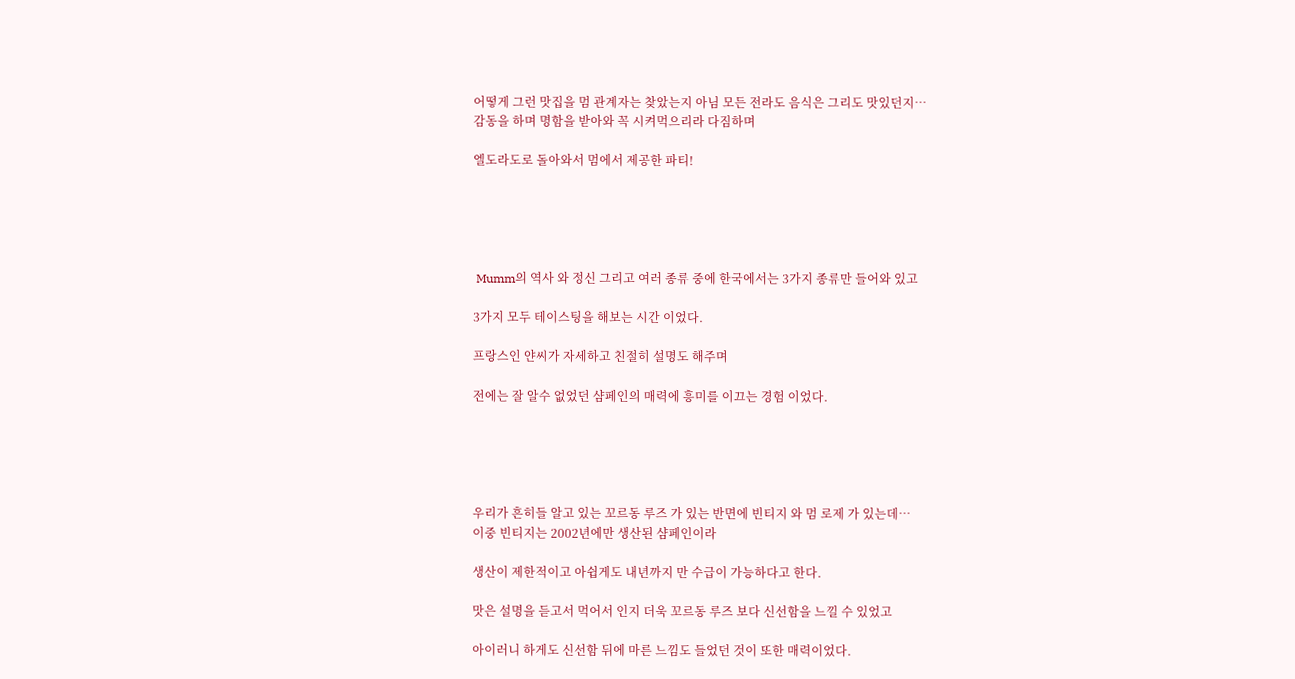어떻게 그런 맛집을 멈 관계자는 찾았는지 아님 모든 전라도 음식은 그리도 맛있던지…
감동을 하며 명함을 받아와 꼭 시켜먹으리라 다짐하며

엘도라도로 돌아와서 멈에서 제공한 파티!





 Mumm의 역사 와 정신 그리고 여러 종류 중에 한국에서는 3가지 종류만 들어와 있고

3가지 모두 테이스팅을 해보는 시간 이었다.

프랑스인 얀씨가 자세하고 친절히 설명도 해주며

전에는 잘 알수 없었던 샴페인의 매력에 흥미를 이끄는 경험 이었다.





우리가 흔히들 알고 있는 꼬르동 루즈 가 있는 반면에 빈티지 와 멈 로제 가 있는데…
이중 빈티지는 2002년에만 생산된 샴페인이라

생산이 제한적이고 아쉽게도 내년까지 만 수급이 가능하다고 한다.

맛은 설명을 듣고서 먹어서 인지 더욱 꼬르동 루즈 보다 신선함을 느낄 수 있었고

아이러니 하게도 신선함 뒤에 마른 느낌도 들었던 것이 또한 매력이었다.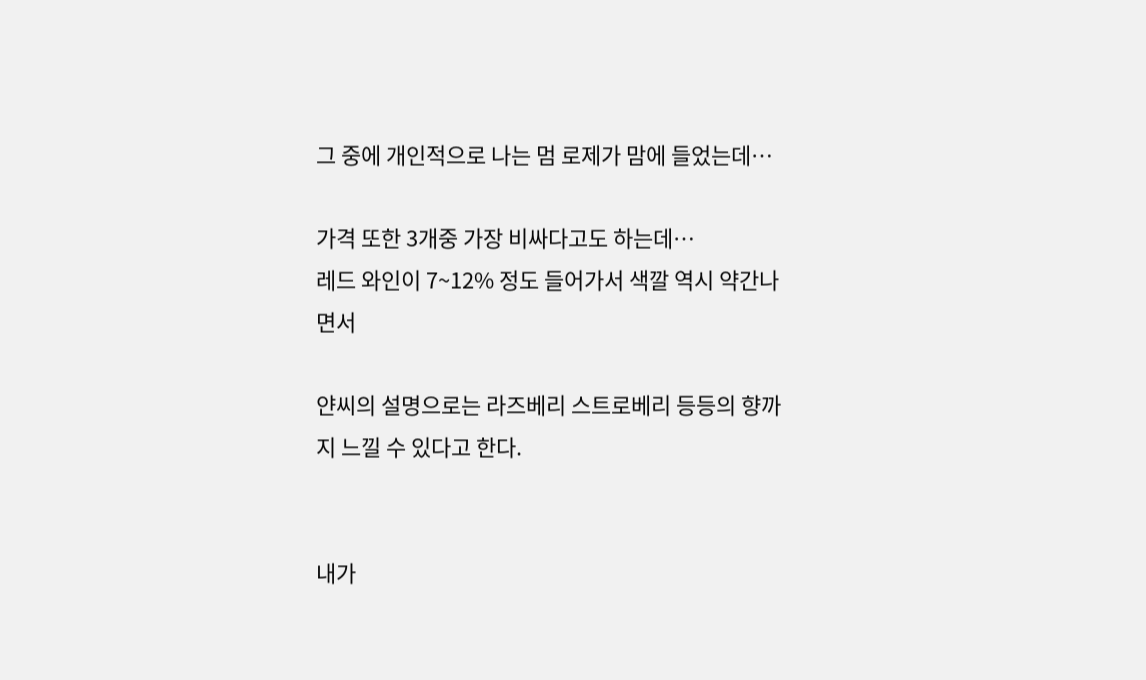그 중에 개인적으로 나는 멈 로제가 맘에 들었는데…

가격 또한 3개중 가장 비싸다고도 하는데…
레드 와인이 7~12% 정도 들어가서 색깔 역시 약간나면서

얀씨의 설명으로는 라즈베리 스트로베리 등등의 향까지 느낄 수 있다고 한다.


내가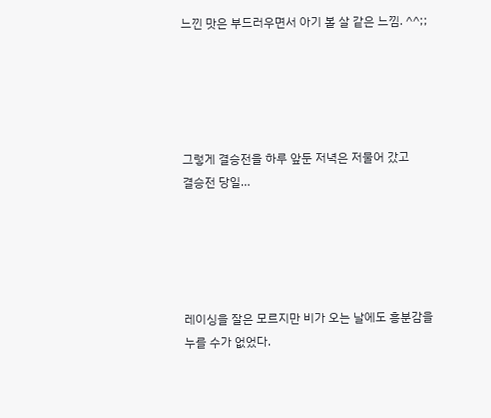느낀 맛은 부드러우면서 아기 볼 살 같은 느낌. ^^;;





그렇게 결승전을 하루 앞둔 저녁은 저물어 갔고
결승전 당일…





레이싱을 잘은 모르지만 비가 오는 날에도 흥분감을 누를 수가 없었다.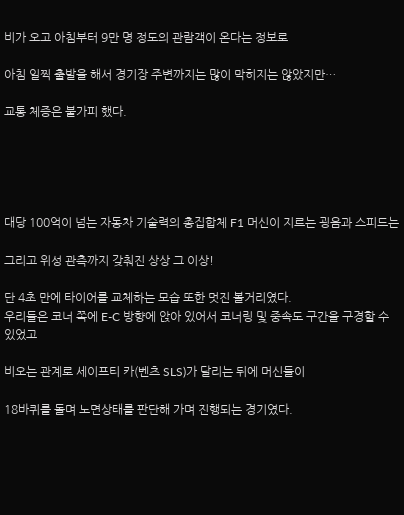비가 오고 아침부터 9만 명 정도의 관람객이 온다는 정보로

아침 일찍 출발을 해서 경기장 주변까지는 많이 막히지는 않았지만…

교통 체증은 불가피 했다.





대당 100억이 넘는 자동차 기술력의 총집합체 F1 머신이 지르는 굉음과 스피드는

그리고 위성 관측까지 갖춰진 상상 그 이상!

단 4초 만에 타이어를 교체하는 모습 또한 멋진 볼거리였다.
우리들은 코너 쪽에 E-C 방향에 앉아 있어서 코너링 및 중속도 구간을 구경할 수 있었고

비오는 관계로 세이프티 카(벤츠 SLS)가 달리는 뒤에 머신들이

18바퀴를 돌며 노면상태를 판단해 가며 진행되는 경기였다.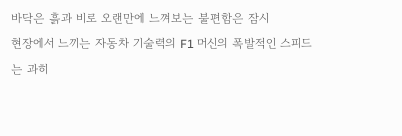바닥은 흙과 비로 오랜만에 느껴보는 불편함은 잠시
현장에서 느끼는 자동차 기술력의 F1 머신의 폭발적인 스피드는 과히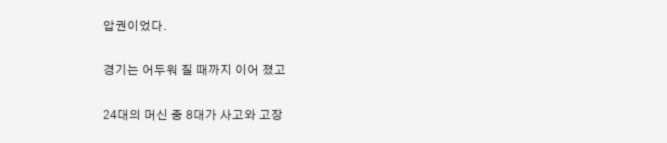압권이었다.

경기는 어두워 질 때까지 이어 졌고

24대의 머신 중 8대가 사고와 고장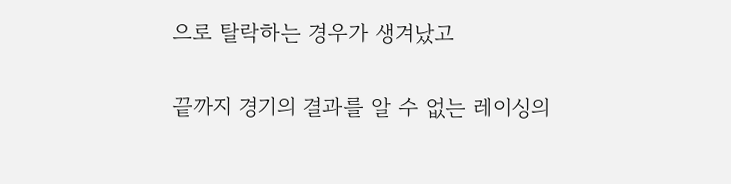으로 탈락하는 경우가 생겨났고

끝까지 경기의 결과를 알 수 없는 레이싱의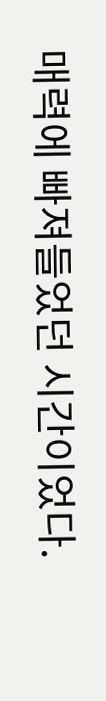매력에 빠져들었던 시간이었다.